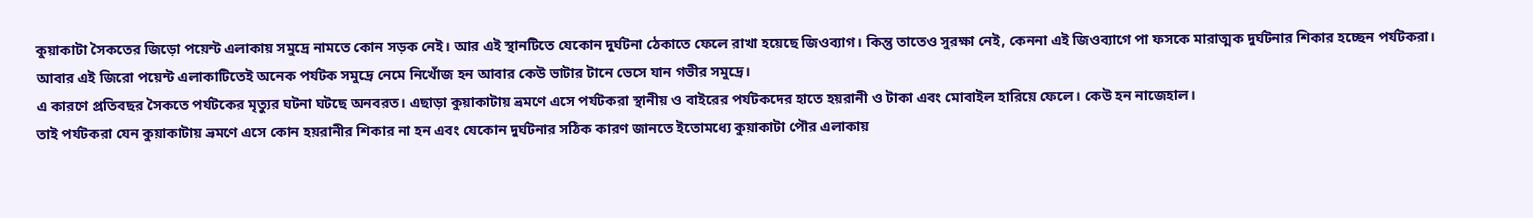কুয়াকাটা সৈকতের জিড়ো পয়েন্ট এলাকায় সমুদ্রে নামতে কোন সড়ক নেই। আর এই স্থানটিতে যেকোন দুর্ঘটনা ঠেকাতে ফেলে রাখা হয়েছে জিওব্যাগ। কিন্তু তাতেও সুরক্ষা নেই, কেননা এই জিওব্যাগে পা ফসকে মারাত্মক দুর্ঘটনার শিকার হচ্ছেন পর্যটকরা।
আবার এই জিরো পয়েন্ট এলাকাটিতেই অনেক পর্যটক সমুদ্রে নেমে নিখোঁজ হন আবার কেউ ভাটার টানে ভেসে যান গভীর সমুদ্রে।
এ কারণে প্রতিবছর সৈকতে পর্যটকের মৃত্যুর ঘটনা ঘটছে অনবরত। এছাড়া কুয়াকাটায় ভ্রমণে এসে পর্যটকরা স্থানীয় ও বাইরের পর্যটকদের হাতে হয়রানী ও টাকা এবং মোবাইল হারিয়ে ফেলে। কেউ হন নাজেহাল।
তাই পর্যটকরা যেন কুয়াকাটায় ভ্রমণে এসে কোন হয়রানীর শিকার না হন এবং যেকোন দুর্ঘটনার সঠিক কারণ জানতে ইতোমধ্যে কুয়াকাটা পৌর এলাকায়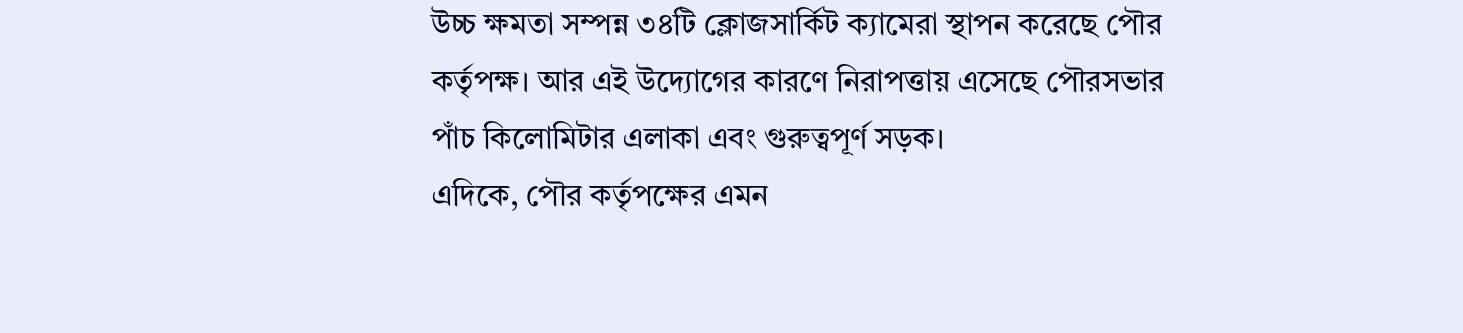উচ্চ ক্ষমতা সম্পন্ন ৩৪টি ক্লোজসার্কিট ক্যামেরা স্থাপন করেছে পৌর কর্তৃপক্ষ। আর এই উদ্যোগের কারণে নিরাপত্তায় এসেছে পৌরসভার পাঁচ কিলোমিটার এলাকা এবং গুরুত্বপূর্ণ সড়ক।
এদিকে, পৌর কর্তৃপক্ষের এমন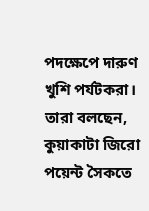পদক্ষেপে দারুণ খুশি পর্যটকরা। তারা বলছেন, কুয়াকাটা জিরো পয়েন্ট সৈকতে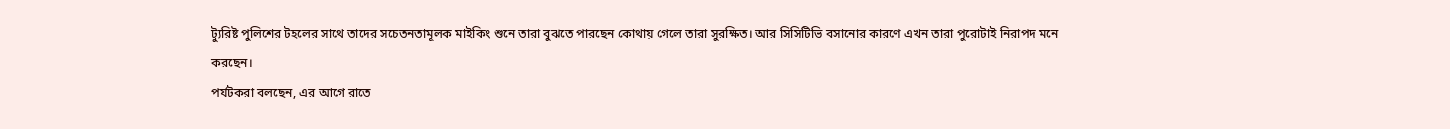ট্যুরিষ্ট পুলিশের টহলের সাথে তাদের সচেতনতামূলক মাইকিং শুনে তারা বুঝতে পারছেন কোথায় গেলে তারা সুরক্ষিত। আর সিসিটিভি বসানোর কারণে এখন তারা পুরোটাই নিরাপদ মনে করছেন।
পর্যটকরা বলছেন, এর আগে রাতে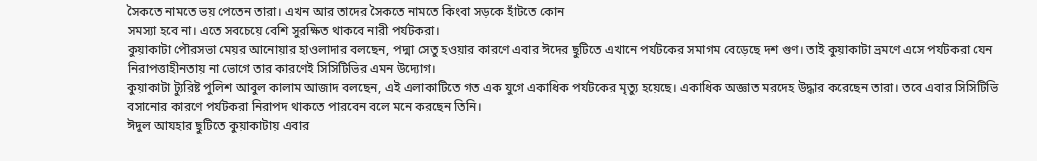সৈকতে নামতে ভয় পেতেন তারা। এখন আর তাদের সৈকতে নামতে কিংবা সড়কে হাঁটতে কোন
সমস্যা হবে না। এতে সবচেয়ে বেশি সুরক্ষিত থাকবে নারী পর্যটকরা।
কুয়াকাটা পৌরসভা মেয়র আনোয়ার হাওলাদার বলছেন, পদ্মা সেতু হওয়ার কারণে এবার ঈদের ছুটিতে এখানে পর্যটকের সমাগম বেড়েছে দশ গুণ। তাই কুয়াকাটা ভ্রমণে এসে পর্যটকরা যেন নিরাপত্তাহীনতায় না ভোগে তার কারণেই সিসিটিভির এমন উদ্যোগ।
কুয়াকাটা ট্যুরিষ্ট পুলিশ আবুল কালাম আজাদ বলছেন, এই এলাকাটিতে গত এক যুগে একাধিক পর্যটকের মৃত্যু হয়েছে। একাধিক অজ্ঞাত মরদেহ উদ্ধার করেছেন তারা। তবে এবার সিসিটিভি বসানোর কারণে পর্যটকরা নিরাপদ থাকতে পারবেন বলে মনে করছেন তিনি।
ঈদুল আযহার ছুটিতে কুয়াকাটায় এবার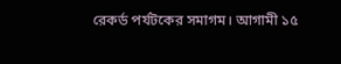রেকর্ড পর্যটকের সমাগম। আগামী ১৫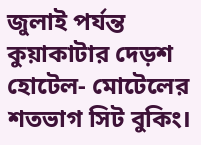জুলাই পর্যন্ত কুয়াকাটার দেড়শ হোটেল- মোটেলের শতভাগ সিট বুকিং।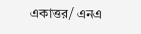একাত্তর/ এনএ